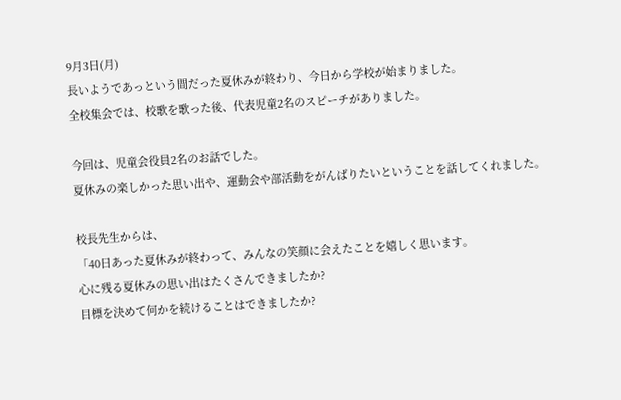9月3日(月)
長いようであっという間だった夏休みが終わり、今日から学校が始まりました。
全校集会では、校歌を歌った後、代表児童2名のスピーチがありました。

今回は、児童会役員2名のお話でした。
夏休みの楽しかった思い出や、運動会や部活動をがんばりたいということを話してくれました。

校長先生からは、
「40日あった夏休みが終わって、みんなの笑顔に会えたことを嬉しく思います。
心に残る夏休みの思い出はたくさんできましたか?
目標を決めて何かを続けることはできましたか?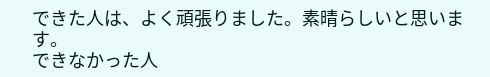できた人は、よく頑張りました。素晴らしいと思います。
できなかった人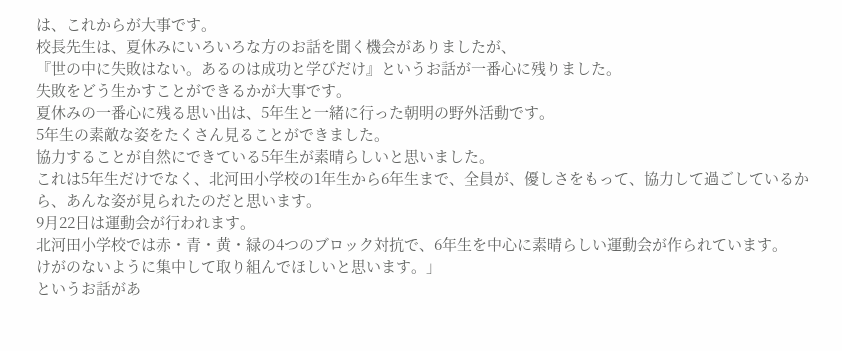は、これからが大事です。
校長先生は、夏休みにいろいろな方のお話を聞く機会がありましたが、
『世の中に失敗はない。あるのは成功と学びだけ』というお話が一番心に残りました。
失敗をどう生かすことができるかが大事です。
夏休みの一番心に残る思い出は、5年生と一緒に行った朝明の野外活動です。
5年生の素敵な姿をたくさん見ることができました。
協力することが自然にできている5年生が素晴らしいと思いました。
これは5年生だけでなく、北河田小学校の1年生から6年生まで、全員が、優しさをもって、協力して過ごしているから、あんな姿が見られたのだと思います。
9月22日は運動会が行われます。
北河田小学校では赤・青・黄・緑の4つのブロック対抗で、6年生を中心に素晴らしい運動会が作られています。
けがのないように集中して取り組んでほしいと思います。」
というお話があ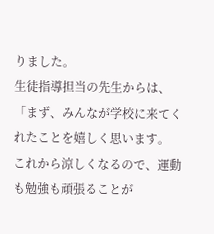りました。
生徒指導担当の先生からは、
「まず、みんなが学校に来てくれたことを嬉しく思います。
これから涼しくなるので、運動も勉強も頑張ることが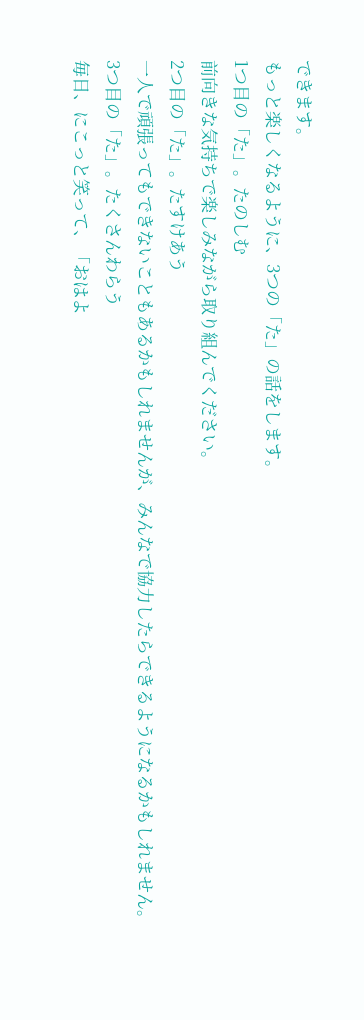できます。
もっと楽しくなるように、3つの「た」の話をします。
1つ目の「た」。たのしむ
前向きな気持ちで楽しみながら取り組んでください。
2つ目の「た」。たすけあう
一人で頑張ってもできないこともあるかもしれませんが、みんなで協力したらできるようになるかもしれません。
3つ目の「た」。たくさんわらう
毎日、にこっと笑って、「おはよ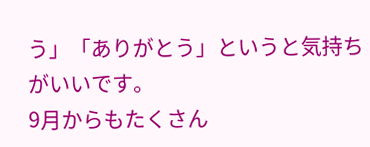う」「ありがとう」というと気持ちがいいです。
9月からもたくさん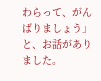わらって、がんばりましょう」
と、お話がありました。